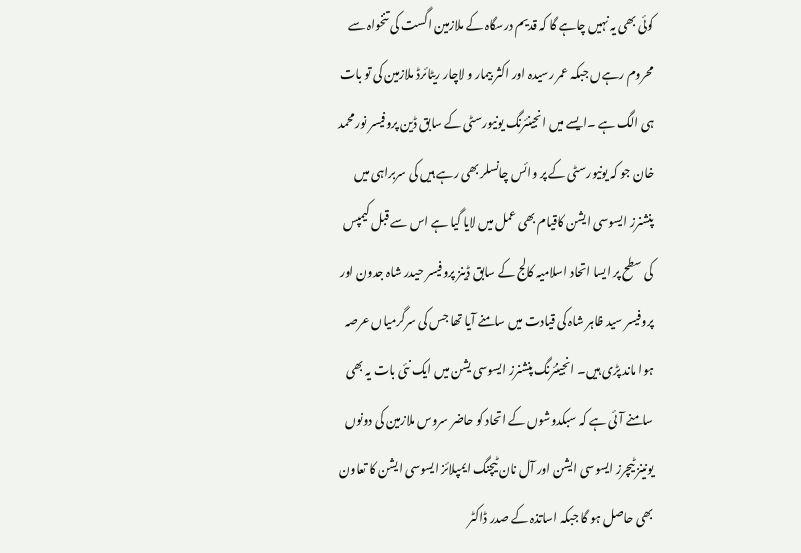کوئی بھی یہ نہیں چاہے گا کہ قدیم درسگاہ کے ملازمین اگست کی تنخواہ سے محروم رہےں جبکہ عمر رسیدہ اور اکثر بیمار و لاچار ریٹائرڈ ملازمین کی تو بات ہی الگ ہے ۔ایسے میں انجینئرنگ یونیورسٹی کے سابق ڈین پروفیسر نور محمد خان جو کہ یونیورسٹی کے پر وائس چانسلر بھی رہے ہیں کی سربراہی میں پنشنرز ایسوسی ایشن کاقیام بھی عمل میں لایا گیا ہے اس سے قبل کیمپس کی سطح پر ایسا اتحاد اسلامیہ کالج کے سابق ڈینز پروفیسر حیدر شاہ جدون اور پروفیسر سید ظاہر شاہ کی قیادت میں سامنے آیا تھا جس کی سرگرمیاں عرصہ ہوا ماند پڑی ہیں۔ انجینئرنگ پنشنرز ایسوسی یشن میں ایک نئی بات یہ بھی سامنے آئی ہے کہ سبکدوشوں کے اتحاد کو حاضر سروس ملازمین کی دونوں یونینز ٹیچرز ایسوسی ایشن اور آل نان ٹیچنگ ایمپلائز ایسوسی ایشن کا تعاون بھی حاصل ہو گا جبکہ اساتذہ کے صدر ڈاکٹر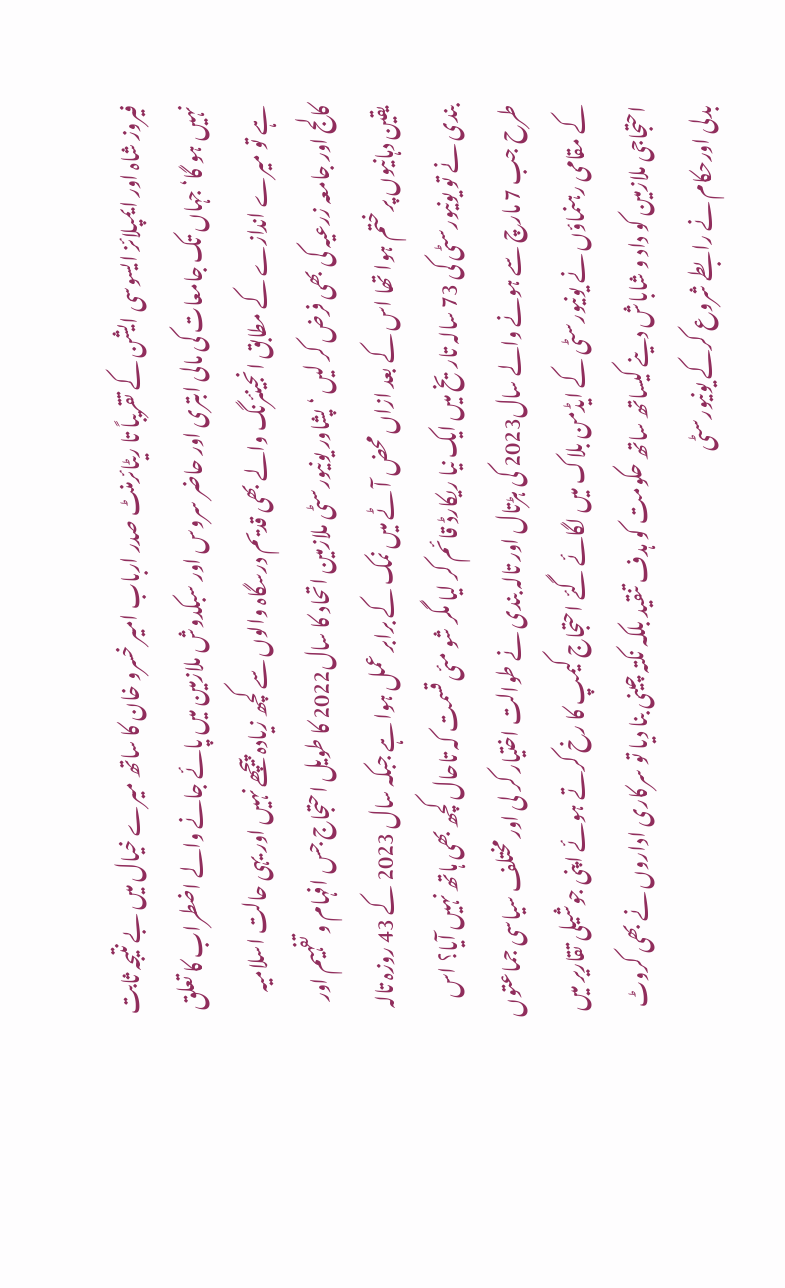فیروز شاہ اور ایمپلائز ایسوسی ایشن کے تقریباً تا ریٹائرمنٹ صدر ارباب امیر خسرو خان کا ساتھ میرے خیال میں بے نتیجہ ثابت نہیں ہو گا‘ جہاں تک جامعات کی مالی ابتری اور حاضر سروس اور سبکدوش ملازمین میں پائے جانے والے اضطراب کا تعلق ہے تو میرے اندازے کے مطابق انجینئرنگ والے بھی قدیم درسگاہ والوں سے کچھ زیادہ پیچھے نہیں اور یہی حالت اسلامیہ کالج اور جامعہ زرعیہ کی بھی فرض کر لیں ‘ پشاور یونیورسٹی ملازمین اتحاد کا سال2022 کا طویل احتجاج جس افہام و تفہیم اور یقین دہانیوں پر ختم ہوا تھا اس کے بعد ازاں محض آٹے میں نمک کے برابر عمل ہوا ہے جبکہ سال 2023 کے 43 روزہ تالہ بندی نے تو یونیورسٹی کی 73 سالہ تاریخ میں ایک نیا ریکارڈ قائم کر لیا مگر شو مئی قسمت کہ تاحال کچھ بھی ہاتھ نہیں آیا؟ اس طرح جب 7 مارچ سے ہونے والے سال2023 کی ہڑتال اور تالہ بندی نے طوالت اختیار کر لی اور مختلف سیاسی جماعتوں کے مقامی رہنماؤں نے یونیورسٹی کے ایڈمن بلاک میں لگائے گئے احتجاج کیمپ کا رخ کرتے ہوئے اپنی جوشیلی تقاریر میں احتجاجی ملازمین کو داد و شاباش دینے کیساتھ ساتھ حکومت کو ہدف تنقید بلکہ نکتہ چینی بنا دیا تو سرکاری اداروں نے بھی کروٹ بدلی اورحکام نے رابطے شروع کرکے یونیورسٹی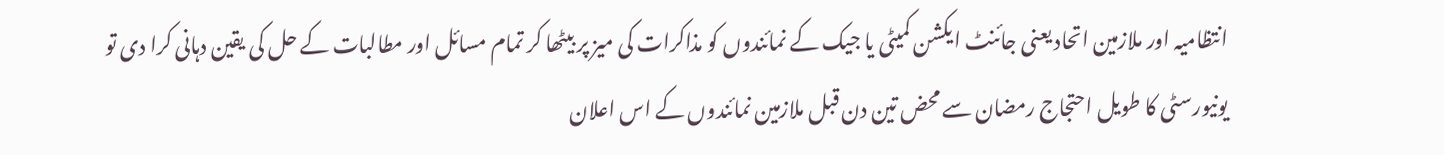انتظامیہ اور ملازمین اتحاد یعنی جائنٹ ایکشن کمیٹی یا جیک کے نمائندوں کو مذاکرات کی میز پر بیٹھا کر تمام مسائل اور مطالبات کے حل کی یقین دہانی کرا دی تو یونیورسٹی کا طویل احتجاج رمضان سے محض تین دن قبل ملازمین نمائندوں کے اس اعلان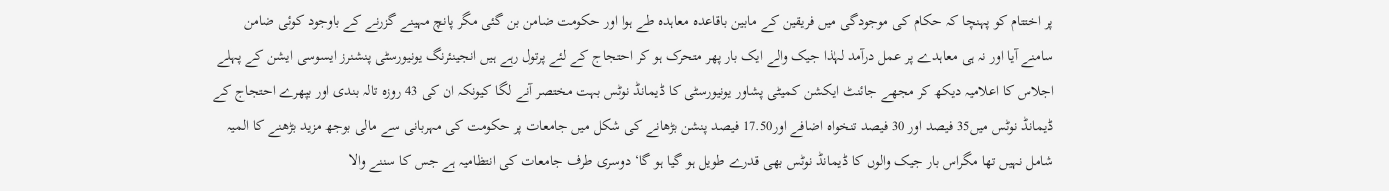پر اختتام کو پہنچا کہ حکام کی موجودگی میں فریقین کے مابین باقاعدہ معاہدہ طے ہوا اور حکومت ضامن بن گئی مگر پانچ مہینے گزرنے کے باوجود کوئی ضامن سامنے آیا اور نہ ہی معاہدے پر عمل درآمد لہٰذا جیک والے ایک بار پھر متحرک ہو کر احتجاج کے لئے پرتول رہے ہیں انجینئرنگ یونیورسٹی پنشنرز ایسوسی ایشن کے پہلے اجلاس کا اعلامیہ دیکھ کر مجھے جائنٹ ایکشن کمیٹی پشاور یونیورسٹی کا ڈیمانڈ نوٹس بہت مختصر آنے لگا کیونکہ ان کی 43 روزہ تالہ بندی اور بپھرے احتجاج کے ڈیمانڈ نوٹس میں35 فیصد اور 30 فیصد تنخواہ اضافے اور17.50 فیصد پنشن بڑھانے کی شکل میں جامعات پر حکومت کی مہربانی سے مالی بوجھ مزید بڑھنے کا المیہ شامل نہیں تھا مگراس بار جیک والوں کا ڈیمانڈ نوٹس بھی قدرے طویل ہو گیا ہو گا‘ دوسری طرف جامعات کی انتظامیہ ہے جس کا سننے والا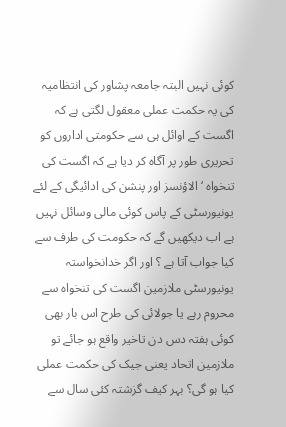کوئی نہیں البتہ جامعہ پشاور کی انتظامیہ کی یہ حکمت عملی معقول لگتی ہے کہ اگست کے اوائل ہی سے حکومتی اداروں کو تحریری طور پر آگاہ کر دیا ہے کہ اگست کی تنخواہ ‘الاؤنسز اور پنشن کی ادائیگی کے لئے یونیورسٹی کے پاس کوئی مالی وسائل نہیں ہے اب دیکھیں گے کہ حکومت کی طرف سے کیا جواب آتا ہے ؟ اور اگر خدانخواستہ یونیورسٹی ملازمین اگست کی تنخواہ سے محروم رہے یا جولائی کی طرح اس بار بھی کوئی ہفتہ دس دن تاخیر واقع ہو جائے تو ملازمین اتحاد یعنی جیک کی حکمت عملی کیا ہو گی؟ بہر کیف گزشتہ کئی سال سے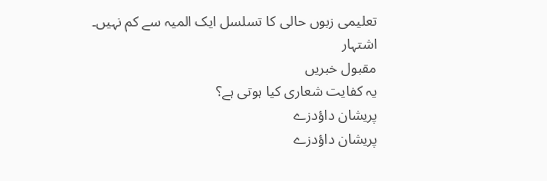تعلیمی زبوں حالی کا تسلسل ایک المیہ سے کم نہیں۔
اشتہار
مقبول خبریں
یہ کفایت شعاری کیا ہوتی ہے؟
پریشان داؤدزے
پریشان داؤدزے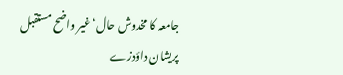جامعہ کا مخدوش حال‘غیر واضح مستقبل
پریشان داؤدزے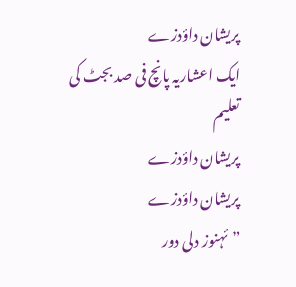پریشان داؤدزے
ایک اعشاریہ پانچ فی صد بجٹ کی تعلیم
پریشان داؤدزے
پریشان داؤدزے
”ئہنوز دلی دور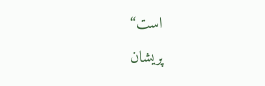است“
پریشان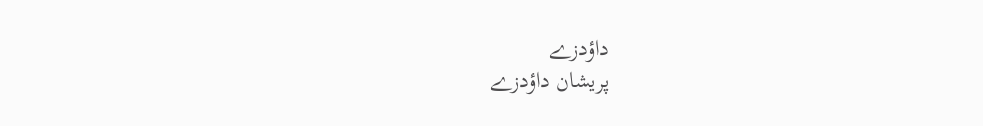داؤدزے
پریشان داؤدزے